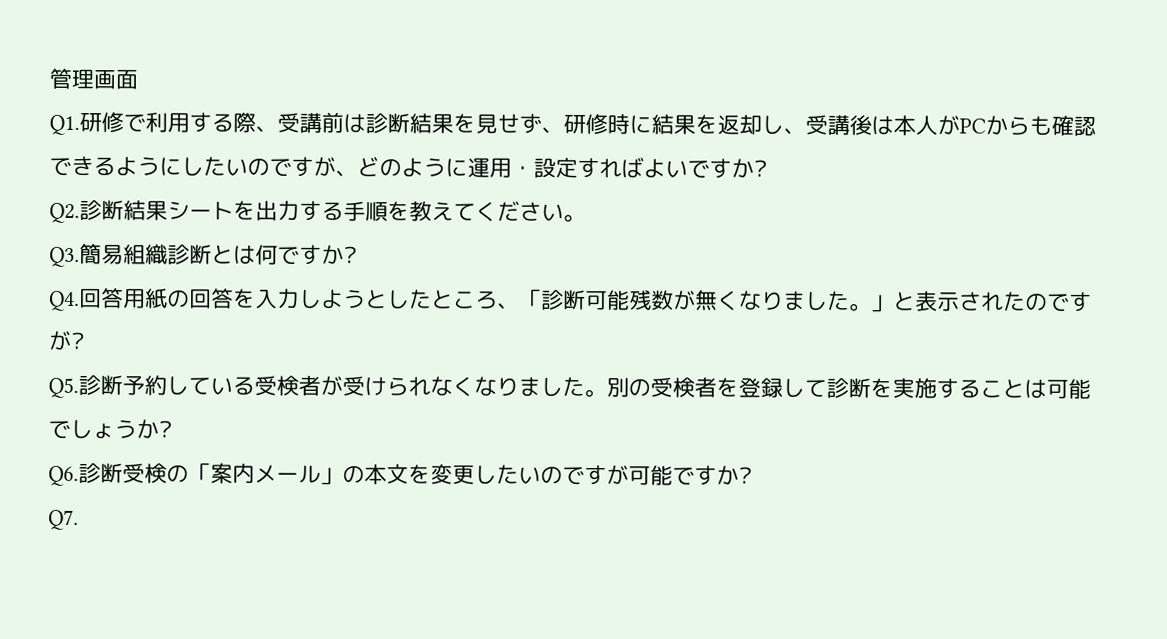管理画面
Q1.研修で利用する際、受講前は診断結果を見せず、研修時に結果を返却し、受講後は本人がPCからも確認できるようにしたいのですが、どのように運用・設定すればよいですか?
Q2.診断結果シートを出力する手順を教えてください。
Q3.簡易組織診断とは何ですか?
Q4.回答用紙の回答を入力しようとしたところ、「診断可能残数が無くなりました。」と表示されたのですが?
Q5.診断予約している受検者が受けられなくなりました。別の受検者を登録して診断を実施することは可能でしょうか?
Q6.診断受検の「案内メール」の本文を変更したいのですが可能ですか?
Q7.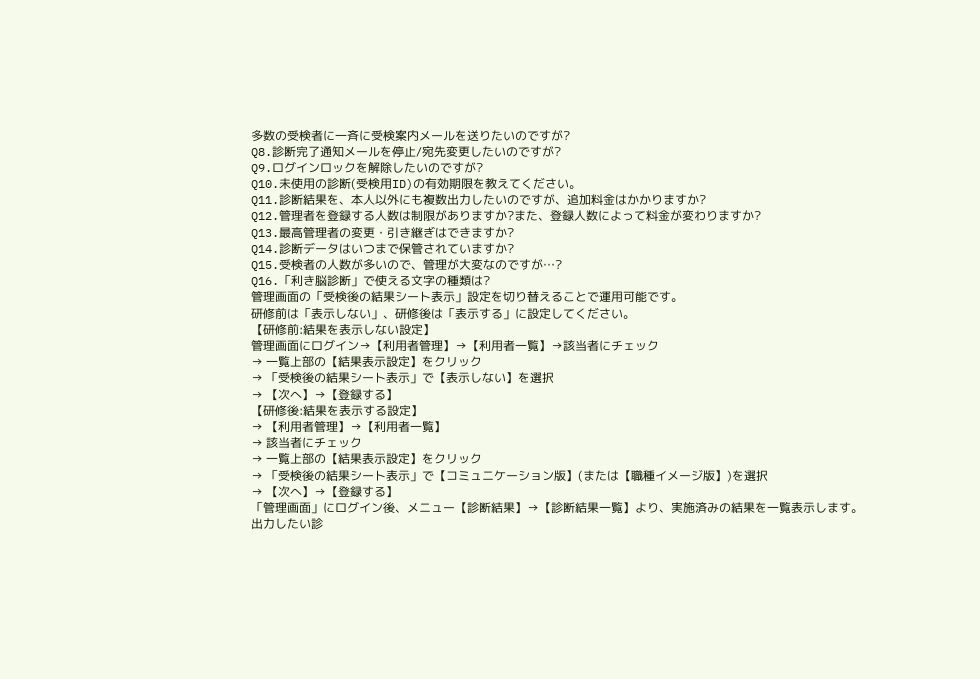多数の受検者に一斉に受検案内メールを送りたいのですが?
Q8.診断完了通知メールを停止/宛先変更したいのですが?
Q9.ログインロックを解除したいのですが?
Q10.未使用の診断(受検用ID)の有効期限を教えてください。
Q11.診断結果を、本人以外にも複数出力したいのですが、追加料金はかかりますか?
Q12.管理者を登録する人数は制限がありますか?また、登録人数によって料金が変わりますか?
Q13.最高管理者の変更・引き継ぎはできますか?
Q14.診断データはいつまで保管されていますか?
Q15.受検者の人数が多いので、管理が大変なのですが…?
Q16.「利き脳診断」で使える文字の種類は?
管理画面の「受検後の結果シート表示」設定を切り替えることで運用可能です。
研修前は「表示しない」、研修後は「表示する」に設定してください。
【研修前:結果を表示しない設定】
管理画面にログイン→【利用者管理】→【利用者一覧】→該当者にチェック
→ 一覧上部の【結果表示設定】をクリック
→ 「受検後の結果シート表示」で【表示しない】を選択
→ 【次へ】→【登録する】
【研修後:結果を表示する設定】
→ 【利用者管理】→【利用者一覧】
→ 該当者にチェック
→ 一覧上部の【結果表示設定】をクリック
→ 「受検後の結果シート表示」で【コミュニケーション版】(または【職種イメージ版】)を選択
→ 【次へ】→【登録する】
「管理画面」にログイン後、メニュー【診断結果】→【診断結果一覧】より、実施済みの結果を一覧表示します。
出力したい診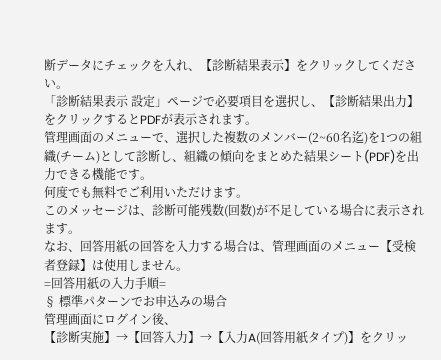断データにチェックを入れ、【診断結果表示】をクリックしてください。
「診断結果表示 設定」ページで必要項目を選択し、【診断結果出力】をクリックするとPDFが表示されます。
管理画面のメニューで、選択した複数のメンバー(2~60名迄)を1つの組織(チーム)として診断し、組織の傾向をまとめた結果シート(PDF)を出力できる機能です。
何度でも無料でご利用いただけます。
このメッセージは、診断可能残数(回数)が不足している場合に表示されます。
なお、回答用紙の回答を入力する場合は、管理画面のメニュー【受検者登録】は使用しません。
=回答用紙の入力手順=
§ 標準パターンでお申込みの場合
管理画面にログイン後、
【診断実施】→【回答入力】→【入力A(回答用紙タイプ)】をクリッ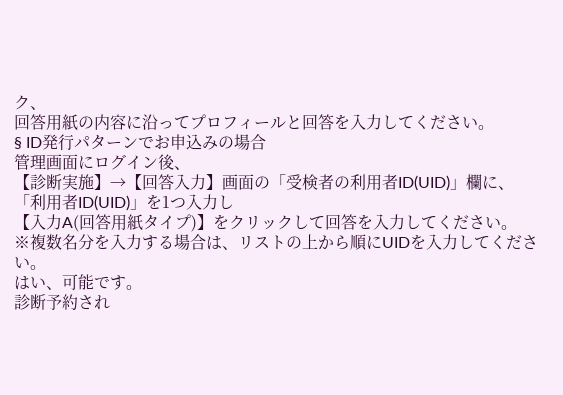ク、
回答用紙の内容に沿ってプロフィールと回答を入力してください。
§ ID発行パターンでお申込みの場合
管理画面にログイン後、
【診断実施】→【回答入力】画面の「受検者の利用者ID(UID)」欄に、
「利用者ID(UID)」を1つ入力し
【入力A(回答用紙タイプ)】をクリックして回答を入力してください。
※複数名分を入力する場合は、リストの上から順にUIDを入力してください。
はい、可能です。
診断予約され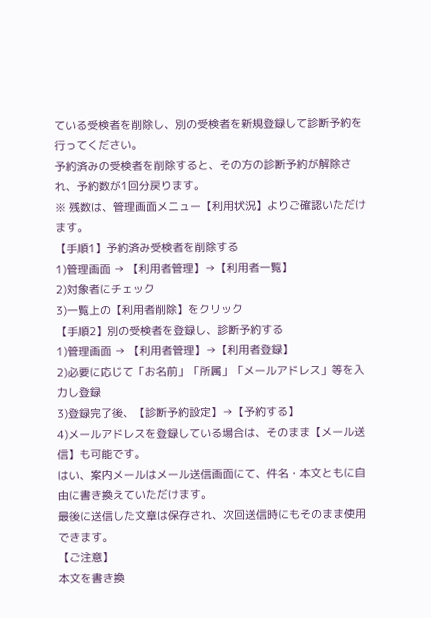ている受検者を削除し、別の受検者を新規登録して診断予約を行ってください。
予約済みの受検者を削除すると、その方の診断予約が解除され、予約数が1回分戻ります。
※ 残数は、管理画面メニュー【利用状況】よりご確認いただけます。
【手順1】予約済み受検者を削除する
1)管理画面 → 【利用者管理】→【利用者一覧】
2)対象者にチェック
3)一覧上の【利用者削除】をクリック
【手順2】別の受検者を登録し、診断予約する
1)管理画面 → 【利用者管理】→【利用者登録】
2)必要に応じて「お名前」「所属」「メールアドレス」等を入力し登録
3)登録完了後、【診断予約設定】→【予約する】
4)メールアドレスを登録している場合は、そのまま【メール送信】も可能です。
はい、案内メールはメール送信画面にて、件名・本文ともに自由に書き換えていただけます。
最後に送信した文章は保存され、次回送信時にもそのまま使用できます。
【ご注意】
本文を書き換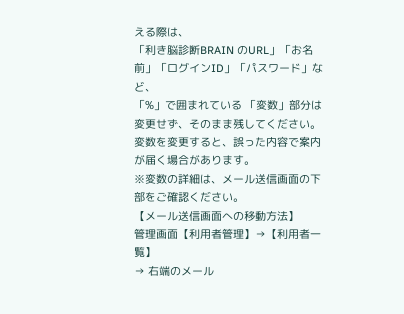える際は、
「利き脳診断BRAIN のURL」「お名前」「ログインID」「パスワード」など、
「%」で囲まれている 「変数」部分は変更せず、そのまま残してください。
変数を変更すると、誤った内容で案内が届く場合があります。
※変数の詳細は、メール送信画面の下部をご確認ください。
【メール送信画面への移動方法】
管理画面【利用者管理】→【利用者一覧】
→ 右端のメール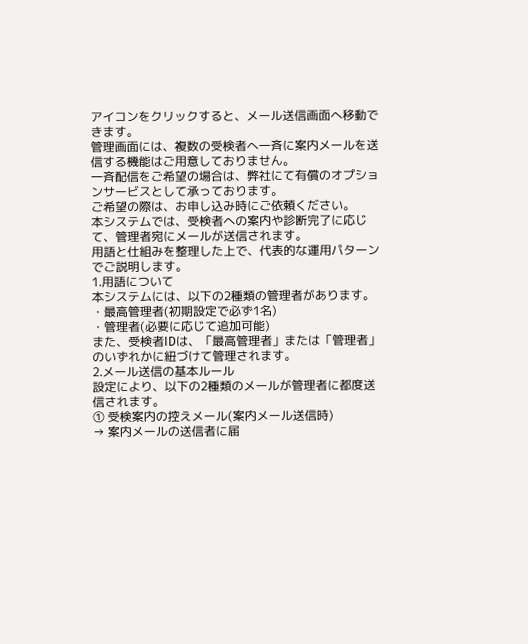アイコンをクリックすると、メール送信画面へ移動できます。
管理画面には、複数の受検者へ一斉に案内メールを送信する機能はご用意しておりません。
一斉配信をご希望の場合は、弊社にて有償のオプションサービスとして承っております。
ご希望の際は、お申し込み時にご依頼ください。
本システムでは、受検者への案内や診断完了に応じて、管理者宛にメールが送信されます。
用語と仕組みを整理した上で、代表的な運用パターンでご説明します。
1.用語について
本システムには、以下の2種類の管理者があります。
・最高管理者(初期設定で必ず1名)
・管理者(必要に応じて追加可能)
また、受検者IDは、「最高管理者」または「管理者」のいずれかに紐づけて管理されます。
2.メール送信の基本ルール
設定により、以下の2種類のメールが管理者に都度送信されます。
① 受検案内の控えメール(案内メール送信時)
→ 案内メールの送信者に届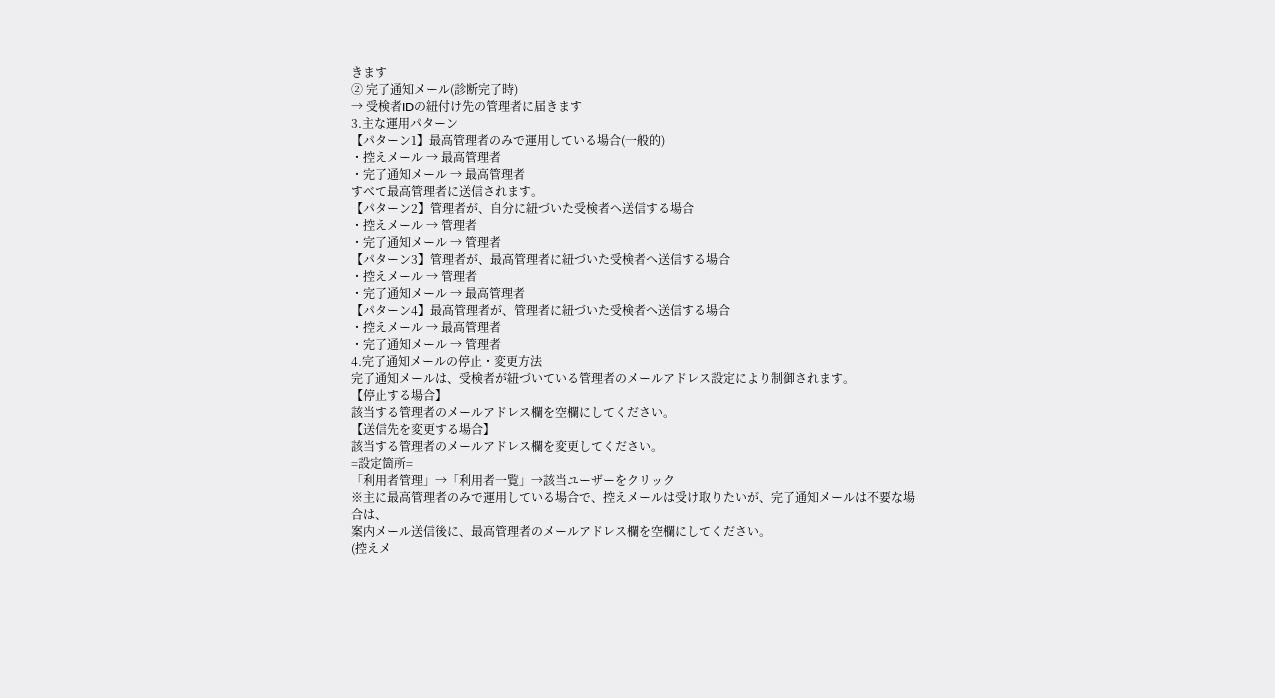きます
② 完了通知メール(診断完了時)
→ 受検者IDの紐付け先の管理者に届きます
3.主な運用パターン
【パターン1】最高管理者のみで運用している場合(一般的)
・控えメール → 最高管理者
・完了通知メール → 最高管理者
すべて最高管理者に送信されます。
【パターン2】管理者が、自分に紐づいた受検者へ送信する場合
・控えメール → 管理者
・完了通知メール → 管理者
【パターン3】管理者が、最高管理者に紐づいた受検者へ送信する場合
・控えメール → 管理者
・完了通知メール → 最高管理者
【パターン4】最高管理者が、管理者に紐づいた受検者へ送信する場合
・控えメール → 最高管理者
・完了通知メール → 管理者
4.完了通知メールの停止・変更方法
完了通知メールは、受検者が紐づいている管理者のメールアドレス設定により制御されます。
【停止する場合】
該当する管理者のメールアドレス欄を空欄にしてください。
【送信先を変更する場合】
該当する管理者のメールアドレス欄を変更してください。
=設定箇所=
「利用者管理」→「利用者一覧」→該当ユーザーをクリック
※主に最高管理者のみで運用している場合で、控えメールは受け取りたいが、完了通知メールは不要な場合は、
案内メール送信後に、最高管理者のメールアドレス欄を空欄にしてください。
(控えメ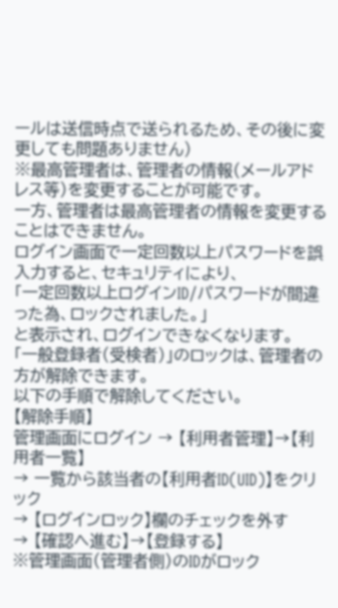ールは送信時点で送られるため、その後に変更しても問題ありません)
※最高管理者は、管理者の情報(メールアドレス等)を変更することが可能です。
一方、管理者は最高管理者の情報を変更することはできません。
ログイン画面で一定回数以上パスワードを誤入力すると、セキュリティにより、
「一定回数以上ログインID/パスワードが間違った為、ロックされました。」
と表示され、ログインできなくなります。
「一般登録者(受検者)」のロックは、管理者の方が解除できます。
以下の手順で解除してください。
【解除手順】
管理画面にログイン → 【利用者管理】→【利用者一覧】
→ 一覧から該当者の【利用者ID(UID)】をクリック
→ 【ログインロック】欄のチェックを外す
→ 【確認へ進む】→【登録する】
※管理画面(管理者側)のIDがロック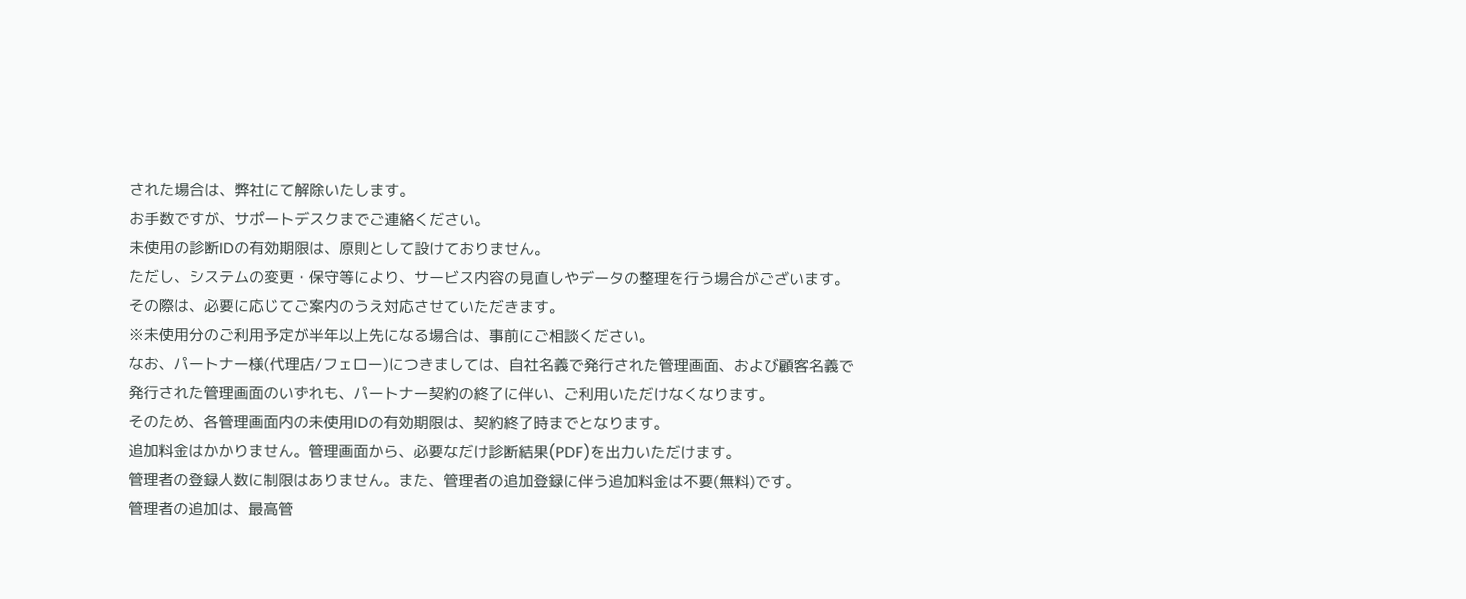された場合は、弊社にて解除いたします。
お手数ですが、サポートデスクまでご連絡ください。
未使用の診断IDの有効期限は、原則として設けておりません。
ただし、システムの変更・保守等により、サービス内容の見直しやデータの整理を行う場合がございます。
その際は、必要に応じてご案内のうえ対応させていただきます。
※未使用分のご利用予定が半年以上先になる場合は、事前にご相談ください。
なお、パートナー様(代理店/フェロー)につきましては、自社名義で発行された管理画面、および顧客名義で発行された管理画面のいずれも、パートナー契約の終了に伴い、ご利用いただけなくなります。
そのため、各管理画面内の未使用IDの有効期限は、契約終了時までとなります。
追加料金はかかりません。管理画面から、必要なだけ診断結果(PDF)を出力いただけます。
管理者の登録人数に制限はありません。また、管理者の追加登録に伴う追加料金は不要(無料)です。
管理者の追加は、最高管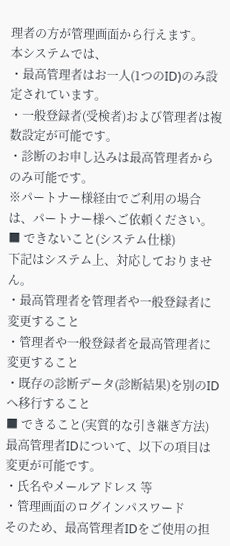理者の方が管理画面から行えます。
本システムでは、
・最高管理者はお一人(1つのID)のみ設定されています。
・一般登録者(受検者)および管理者は複数設定が可能です。
・診断のお申し込みは最高管理者からのみ可能です。
※パートナー様経由でご利用の場合は、パートナー様へご依頼ください。
■ できないこと(システム仕様)
下記はシステム上、対応しておりません。
・最高管理者を管理者や一般登録者に変更すること
・管理者や一般登録者を最高管理者に変更すること
・既存の診断データ(診断結果)を別のIDへ移行すること
■ できること(実質的な引き継ぎ方法)
最高管理者IDについて、以下の項目は変更が可能です。
・氏名やメールアドレス 等
・管理画面のログインパスワード
そのため、最高管理者IDをご使用の担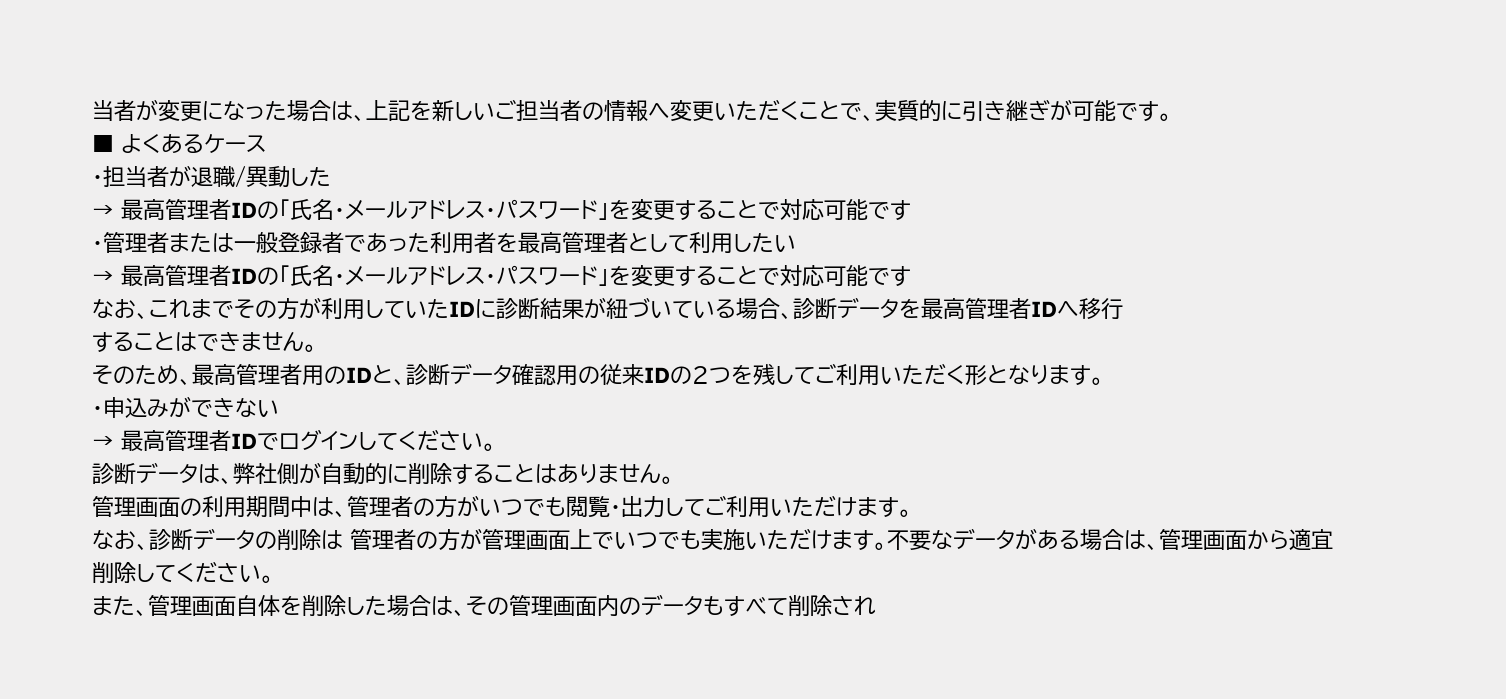当者が変更になった場合は、上記を新しいご担当者の情報へ変更いただくことで、実質的に引き継ぎが可能です。
■ よくあるケース
・担当者が退職/異動した
→ 最高管理者IDの「氏名・メールアドレス・パスワード」を変更することで対応可能です
・管理者または一般登録者であった利用者を最高管理者として利用したい
→ 最高管理者IDの「氏名・メールアドレス・パスワード」を変更することで対応可能です
なお、これまでその方が利用していたIDに診断結果が紐づいている場合、診断データを最高管理者IDへ移行
することはできません。
そのため、最高管理者用のIDと、診断データ確認用の従来IDの2つを残してご利用いただく形となります。
・申込みができない
→ 最高管理者IDでログインしてください。
診断データは、弊社側が自動的に削除することはありません。
管理画面の利用期間中は、管理者の方がいつでも閲覧・出力してご利用いただけます。
なお、診断データの削除は 管理者の方が管理画面上でいつでも実施いただけます。不要なデータがある場合は、管理画面から適宜削除してください。
また、管理画面自体を削除した場合は、その管理画面内のデータもすべて削除され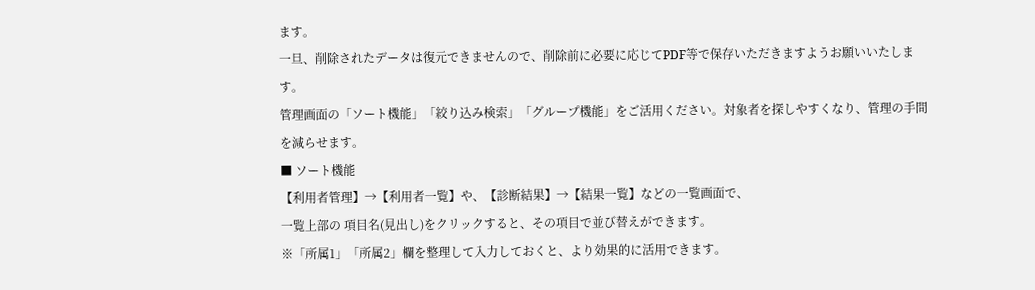ます。
一旦、削除されたデータは復元できませんので、削除前に必要に応じてPDF等で保存いただきますようお願いいたします。
管理画面の「ソート機能」「絞り込み検索」「グループ機能」をご活用ください。対象者を探しやすくなり、管理の手間を減らせます。
■ ソート機能
【利用者管理】→【利用者一覧】や、【診断結果】→【結果一覧】などの一覧画面で、
一覧上部の 項目名(見出し)をクリックすると、その項目で並び替えができます。
※「所属1」「所属2」欄を整理して入力しておくと、より効果的に活用できます。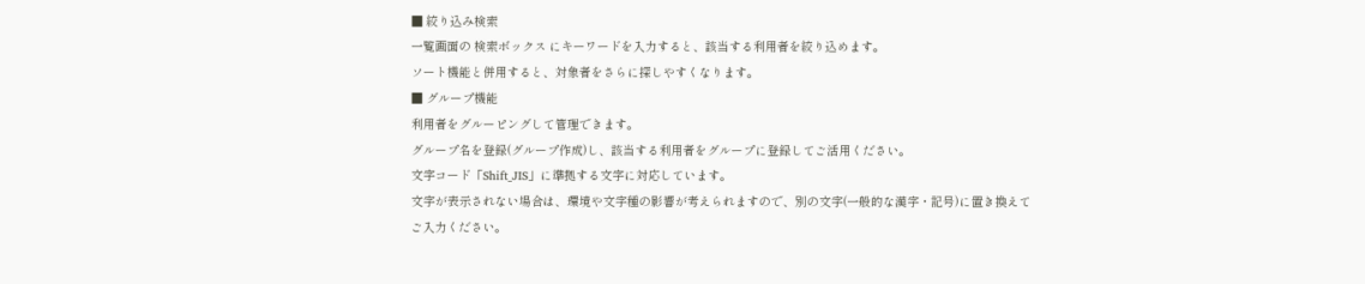■ 絞り込み検索
一覧画面の 検索ボックス にキーワードを入力すると、該当する利用者を絞り込めます。
ソート機能と併用すると、対象者をさらに探しやすくなります。
■ グループ機能
利用者をグルーピングして管理できます。
グループ名を登録(グループ作成)し、該当する利用者をグループに登録してご活用ください。
文字コード「Shift_JIS」に準拠する文字に対応しています。
文字が表示されない場合は、環境や文字種の影響が考えられますので、別の文字(一般的な漢字・記号)に置き換えてご入力ください。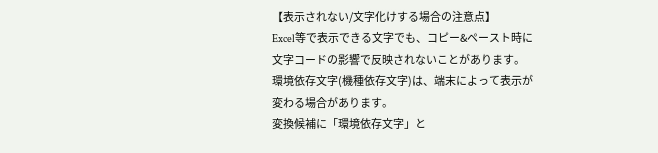【表示されない/文字化けする場合の注意点】
Excel等で表示できる文字でも、コピー&ペースト時に文字コードの影響で反映されないことがあります。
環境依存文字(機種依存文字)は、端末によって表示が変わる場合があります。
変換候補に「環境依存文字」と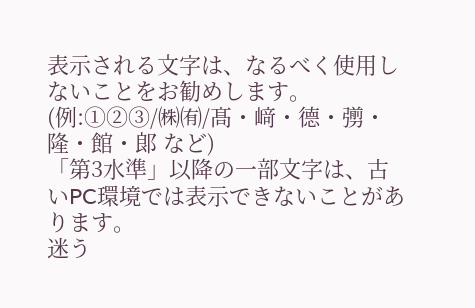表示される文字は、なるべく使用しないことをお勧めします。
(例:①②③/㈱㈲/髙・﨑・德・彅・隆・館・郞 など)
「第3水準」以降の一部文字は、古いPC環境では表示できないことがあります。
迷う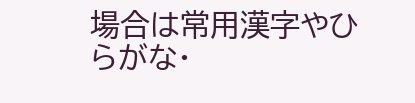場合は常用漢字やひらがな・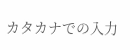カタカナでの入力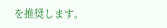を推奨します。